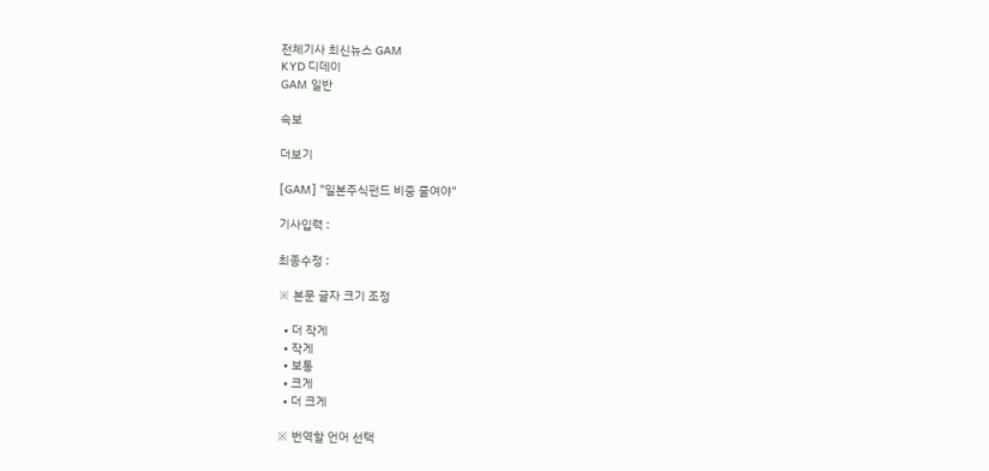전체기사 최신뉴스 GAM
KYD 디데이
GAM 일반

속보

더보기

[GAM] "일본주식펀드 비중 줄여야"

기사입력 :

최종수정 :

※ 본문 글자 크기 조정

  • 더 작게
  • 작게
  • 보통
  • 크게
  • 더 크게

※ 번역할 언어 선택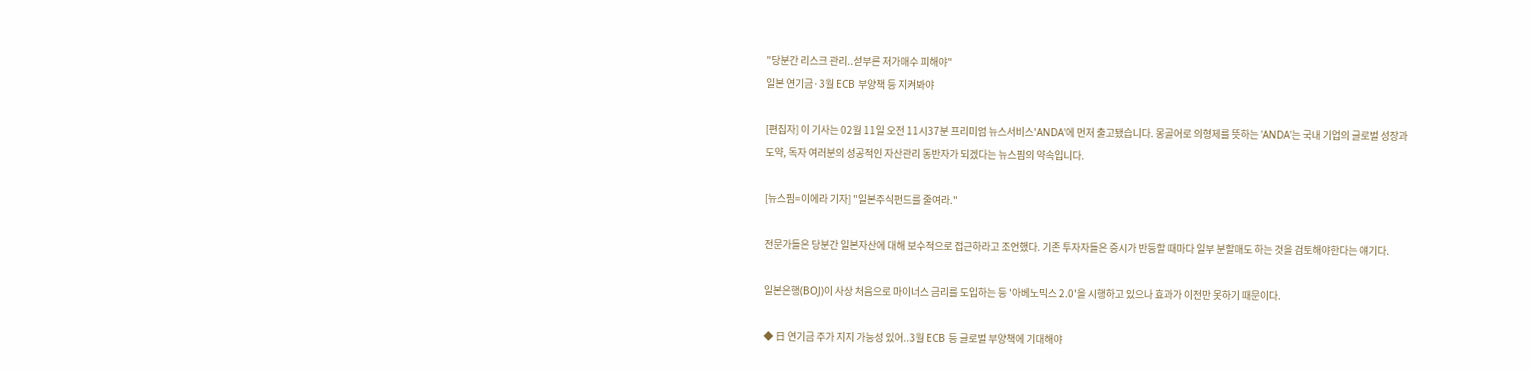"당분간 리스크 관리..섣부른 저가매수 피해야"
일본 연기금·3월 ECB 부양책 등 지켜봐야

[편집자] 이 기사는 02월 11일 오전 11시37분 프리미엄 뉴스서비스'ANDA'에 먼저 출고됐습니다. 몽골어로 의형제를 뜻하는 'ANDA'는 국내 기업의 글로벌 성장과 도약, 독자 여러분의 성공적인 자산관리 동반자가 되겠다는 뉴스핌의 약속입니다.

[뉴스핌=이에라 기자] "일본주식펀드를 줄여라."

전문가들은 당분간 일본자산에 대해 보수적으로 접근하라고 조언했다. 기존 투자자들은 증시가 반등할 때마다 일부 분할매도 하는 것을 검토해야한다는 얘기다.

일본은행(BOJ)이 사상 처음으로 마이너스 금리를 도입하는 등 '아베노믹스 2.0'을 시행하고 있으나 효과가 이전만 못하기 때문이다.

◆ 日 연기금 주가 지지 가능성 있어..3월 ECB 등 글로벌 부양책에 기대해야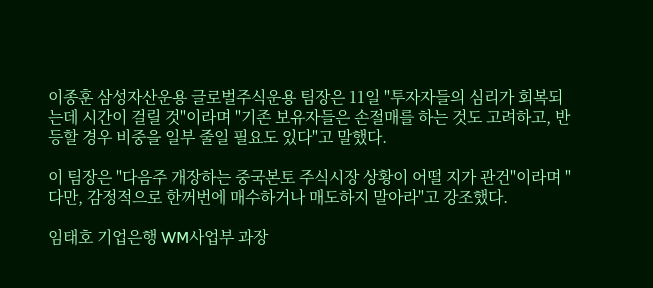이종훈 삼성자산운용 글로벌주식운용 팀장은 11일 "투자자들의 심리가 회복되는데 시간이 걸릴 것"이라며 "기존 보유자들은 손절매를 하는 것도 고려하고, 반등할 경우 비중을 일부 줄일 필요도 있다"고 말했다.

이 팀장은 "다음주 개장하는 중국본토 주식시장 상황이 어떨 지가 관건"이라며 "다만, 감정적으로 한꺼번에 매수하거나 매도하지 말아라"고 강조했다.

임태호 기업은행 WM사업부 과장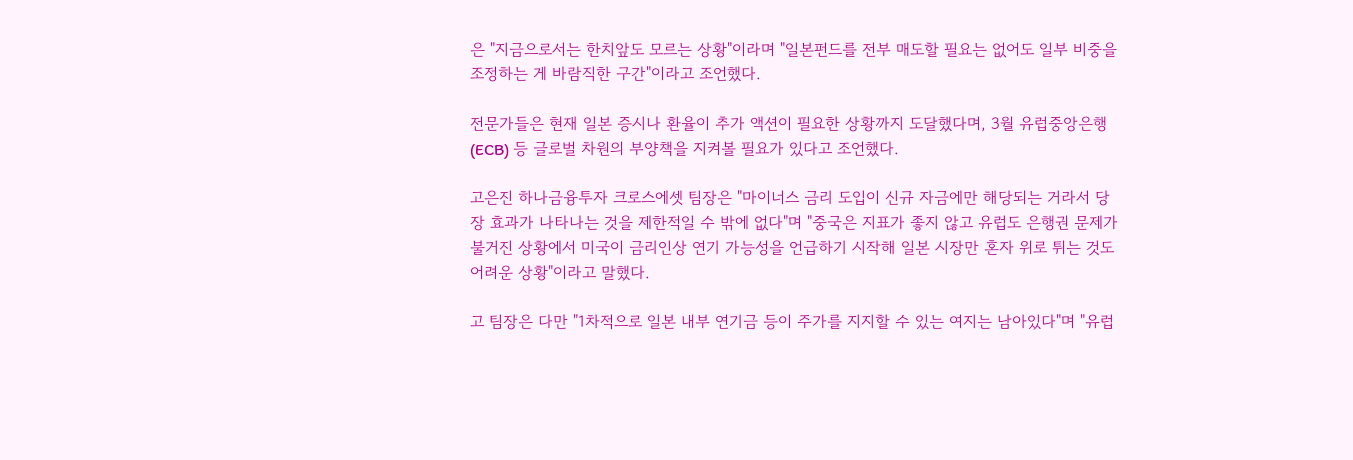은 "지금으로서는 한치앞도 모르는 상황"이라며 "일본펀드를 전부 매도할 필요는 없어도 일부 비중을 조정하는 게 바람직한 구간"이라고 조언했다.

전문가들은 현재 일본 증시나 환율이 추가 액션이 필요한 상황까지 도달했다며, 3월 유럽중앙은행(ECB) 등 글로벌 차원의 부양책을 지켜볼 필요가 있다고 조언했다.

고은진 하나금융투자 크로스에셋 팀장은 "마이너스 금리 도입이 신규 자금에만 해당되는 거라서 당장 효과가 나타나는 것을 제한적일 수 밖에 없다"며 "중국은 지표가 좋지 않고 유럽도 은행권 문제가 불거진 상황에서 미국이 금리인상 연기 가능성을 언급하기 시작해 일본 시장만 혼자 위로 튀는 것도 어려운 상황"이라고 말했다.

고 팀장은 다만 "1차적으로 일본 내부 연기금 등이 주가를 지지할 수 있는 여지는 남아있다"며 "유럽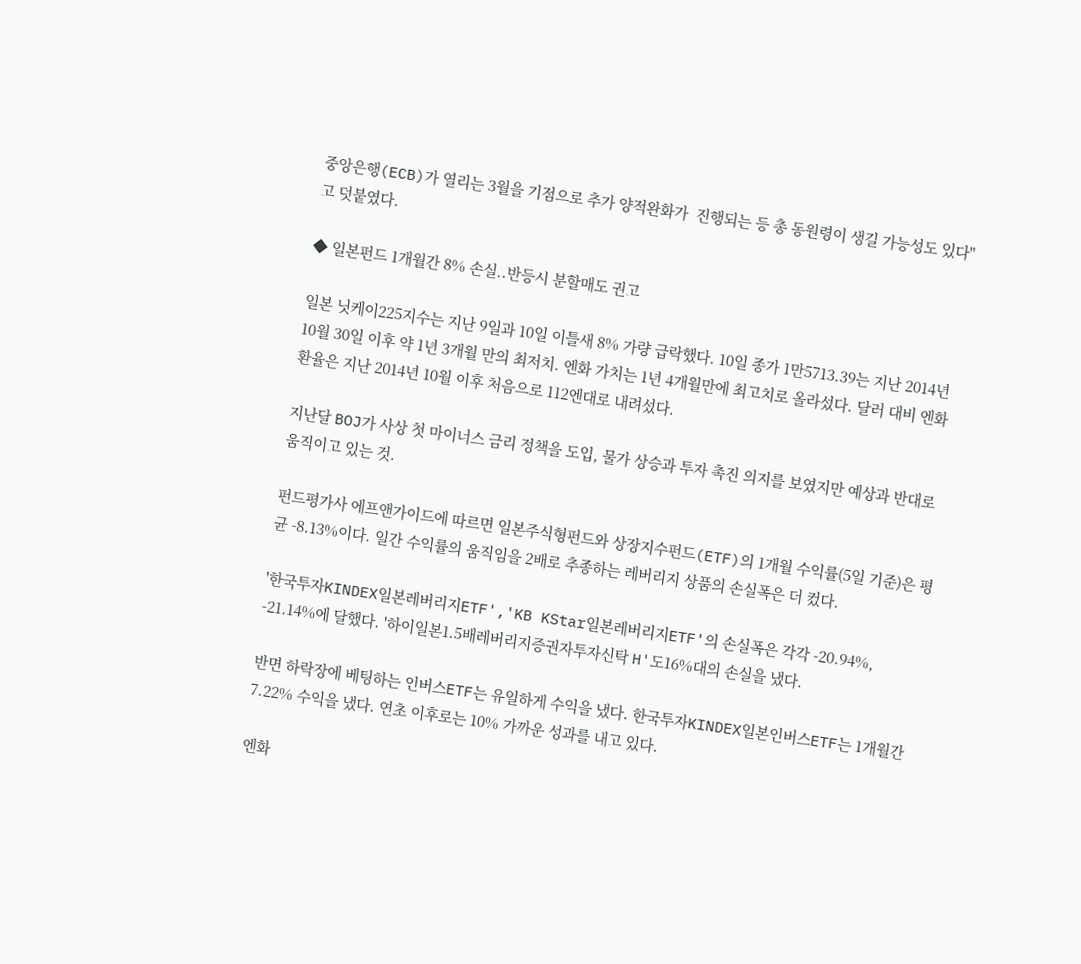중앙은행(ECB)가 열리는 3월을 기점으로 추가 양적완화가  진행되는 등 총 동원령이 생길 가능성도 있다"고 덧붙였다.

◆ 일본펀드 1개월간 8% 손실..반등시 분할매도 권고

일본 닛케이225지수는 지난 9일과 10일 이틀새 8% 가량 급락했다. 10일 종가 1만5713.39는 지난 2014년 10월 30일 이후 약 1년 3개월 만의 최저치. 엔화 가치는 1년 4개월만에 최고치로 올라섰다. 달러 대비 엔화 환율은 지난 2014년 10월 이후 처음으로 112엔대로 내려섰다.

지난달 BOJ가 사상 첫 마이너스 금리 정책을 도입, 물가 상승과 투자 촉진 의지를 보였지만 예상과 반대로 움직이고 있는 것.

펀드평가사 에프앤가이드에 따르면 일본주식형펀드와 상장지수펀드(ETF)의 1개월 수익률(5일 기준)은 평균 -8.13%이다. 일간 수익률의 움직임을 2배로 추종하는 레버리지 상품의 손실폭은 더 컸다.

'한국투자KINDEX일본레버리지ETF','KB KStar일본레버리지ETF'의 손실폭은 각각 -20.94%, -21.14%에 달했다. '하이일본1.5배레버리지증권자투자신탁 H'도16%대의 손실을 냈다.

반면 하락장에 베팅하는 인버스ETF는 유일하게 수익을 냈다. 한국투자KINDEX일본인버스ETF는 1개월간 7.22% 수익을 냈다. 연초 이후로는 10% 가까운 성과를 내고 있다.

엔화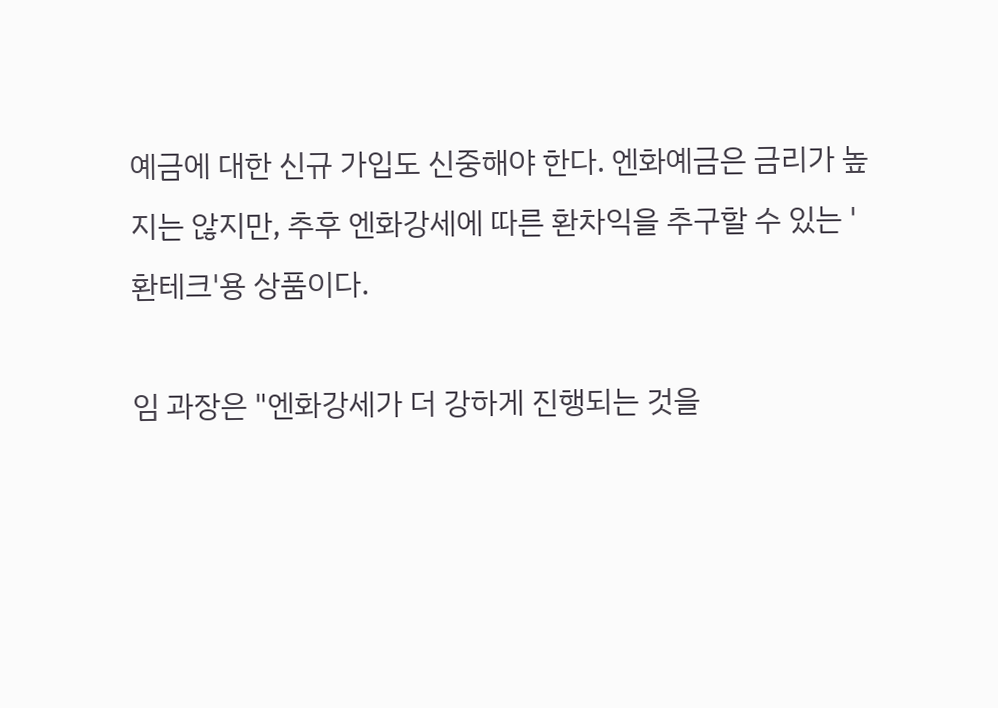예금에 대한 신규 가입도 신중해야 한다. 엔화예금은 금리가 높지는 않지만, 추후 엔화강세에 따른 환차익을 추구할 수 있는 '환테크'용 상품이다.

임 과장은 "엔화강세가 더 강하게 진행되는 것을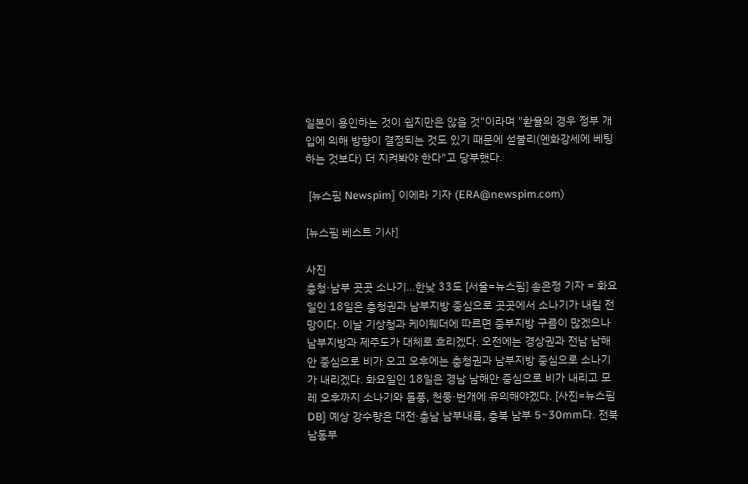일본이 용인하는 것이 쉽지만은 않을 것"이라며 "환율의 경우 정부 개입에 의해 방향이 결정되는 것도 있기 때문에 섣불리(엔화강세에 베팅하는 것보다) 더 지켜봐야 한다"고 당부했다.

 [뉴스핌 Newspim] 이에라 기자 (ERA@newspim.com)

[뉴스핌 베스트 기사]

사진
충청·남부 곳곳 소나기…한낮 33도 [서울=뉴스핌] 송은정 기자 = 화요일인 18일은 충청권과 남부지방 중심으로 곳곳에서 소나기가 내릴 전망이다. 이날 기상청과 케이웨더에 따르면 중부지방 구름이 많겠으나 남부지방과 제주도가 대체로 흐리겠다. 오전에는 경상권과 전남 남해안 중심으로 비가 오고 오후에는 충청권과 남부지방 중심으로 소나기가 내리겠다. 화요일인 18일은 경남 남해안 중심으로 비가 내리고 모레 오후까지 소나기와 돌풍, 천둥·번개에 유의해야겠다. [사진=뉴스핌DB] 예상 강수량은 대전·충남 남부내륙, 충북 남부 5~30mm다. 전북 남동부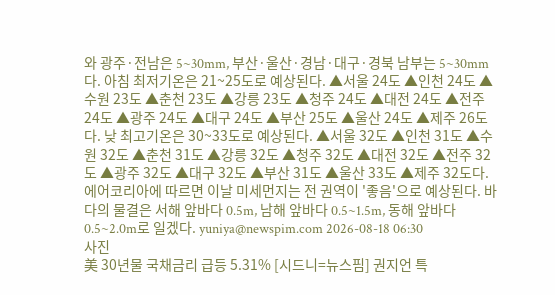와 광주·전남은 5~30mm, 부산·울산·경남·대구·경북 남부는 5~30mm다. 아침 최저기온은 21~25도로 예상된다. ▲서울 24도 ▲인천 24도 ▲수원 23도 ▲춘천 23도 ▲강릉 23도 ▲청주 24도 ▲대전 24도 ▲전주 24도 ▲광주 24도 ▲대구 24도 ▲부산 25도 ▲울산 24도 ▲제주 26도다. 낮 최고기온은 30~33도로 예상된다. ▲서울 32도 ▲인천 31도 ▲수원 32도 ▲춘천 31도 ▲강릉 32도 ▲청주 32도 ▲대전 32도 ▲전주 32도 ▲광주 32도 ▲대구 32도 ▲부산 31도 ▲울산 33도 ▲제주 32도다. 에어코리아에 따르면 이날 미세먼지는 전 권역이 '좋음'으로 예상된다. 바다의 물결은 서해 앞바다 0.5m, 남해 앞바다 0.5~1.5m, 동해 앞바다 0.5~2.0m로 일겠다. yuniya@newspim.com 2026-08-18 06:30
사진
美 30년물 국채금리 급등 5.31% [시드니=뉴스핌] 권지언 특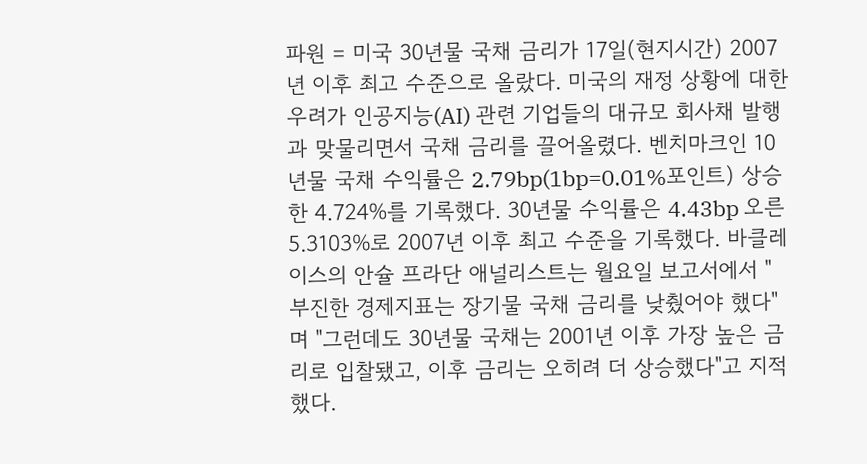파원 = 미국 30년물 국채 금리가 17일(현지시간) 2007년 이후 최고 수준으로 올랐다. 미국의 재정 상황에 대한 우려가 인공지능(AI) 관련 기업들의 대규모 회사채 발행과 맞물리면서 국채 금리를 끌어올렸다. 벤치마크인 10년물 국채 수익률은 2.79bp(1bp=0.01%포인트) 상승한 4.724%를 기록했다. 30년물 수익률은 4.43bp 오른 5.3103%로 2007년 이후 최고 수준을 기록했다. 바클레이스의 안슐 프라단 애널리스트는 월요일 보고서에서 "부진한 경제지표는 장기물 국채 금리를 낮췄어야 했다"며 "그런데도 30년물 국채는 2001년 이후 가장 높은 금리로 입찰됐고, 이후 금리는 오히려 더 상승했다"고 지적했다.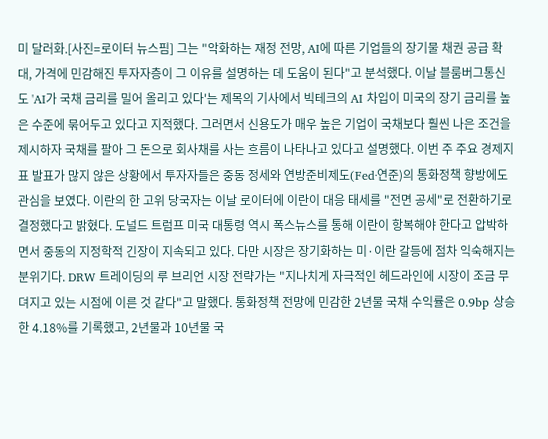미 달러화.[사진=로이터 뉴스핌] 그는 "악화하는 재정 전망, AI에 따른 기업들의 장기물 채권 공급 확대, 가격에 민감해진 투자자층이 그 이유를 설명하는 데 도움이 된다"고 분석했다. 이날 블룸버그통신도 'AI가 국채 금리를 밀어 올리고 있다'는 제목의 기사에서 빅테크의 AI 차입이 미국의 장기 금리를 높은 수준에 묶어두고 있다고 지적했다. 그러면서 신용도가 매우 높은 기업이 국채보다 훨씬 나은 조건을 제시하자 국채를 팔아 그 돈으로 회사채를 사는 흐름이 나타나고 있다고 설명했다. 이번 주 주요 경제지표 발표가 많지 않은 상황에서 투자자들은 중동 정세와 연방준비제도(Fed·연준)의 통화정책 향방에도 관심을 보였다. 이란의 한 고위 당국자는 이날 로이터에 이란이 대응 태세를 "전면 공세"로 전환하기로 결정했다고 밝혔다. 도널드 트럼프 미국 대통령 역시 폭스뉴스를 통해 이란이 항복해야 한다고 압박하면서 중동의 지정학적 긴장이 지속되고 있다. 다만 시장은 장기화하는 미·이란 갈등에 점차 익숙해지는 분위기다. DRW 트레이딩의 루 브리언 시장 전략가는 "지나치게 자극적인 헤드라인에 시장이 조금 무뎌지고 있는 시점에 이른 것 같다"고 말했다. 통화정책 전망에 민감한 2년물 국채 수익률은 0.9bp 상승한 4.18%를 기록했고, 2년물과 10년물 국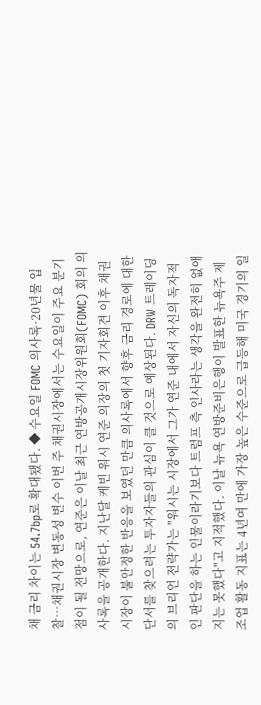채 금리 차이는 54.7bp로 확대됐다. ◆ 수요일 FOMC 의사록·20년물 입찰…채권시장 변동성 변수 이번 주 채권시장에서는 수요일이 주요 분기점이 될 전망으로, 연준은 이날 최근 연방공개시장위원회(FOMC) 회의 의사록을 공개한다. 지난달 케빈 워시 연준 의장의 첫 기자회견 이후 채권시장이 불안정한 반응을 보였던 만큼 의사록에서 향후 금리 경로에 대한 단서를 찾으려는 투자자들의 관심이 클 것으로 예상된다. DRW 트레이딩의 브리언 전략가는 "워시는 시장에서 그가 연준 내에서 자신의 독자적인 판단을 하는 인물이라기보다 트럼프 측 인사라는 생각을 완전히 없애지는 못했다"고 지적했다. 이날 뉴욕 연방준비은행이 발표한 뉴욕주 제조업 활동 지표는 4년여 만에 가장 높은 수준으로 급등해 미국 경기의 일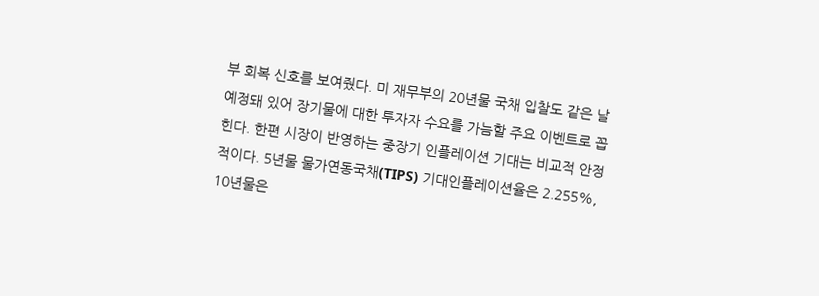부 회복 신호를 보여줬다. 미 재무부의 20년물 국채 입찰도 같은 날 예정돼 있어 장기물에 대한 투자자 수요를 가늠할 주요 이벤트로 꼽힌다. 한편 시장이 반영하는 중장기 인플레이션 기대는 비교적 안정적이다. 5년물 물가연동국채(TIPS) 기대인플레이션율은 2.255%, 10년물은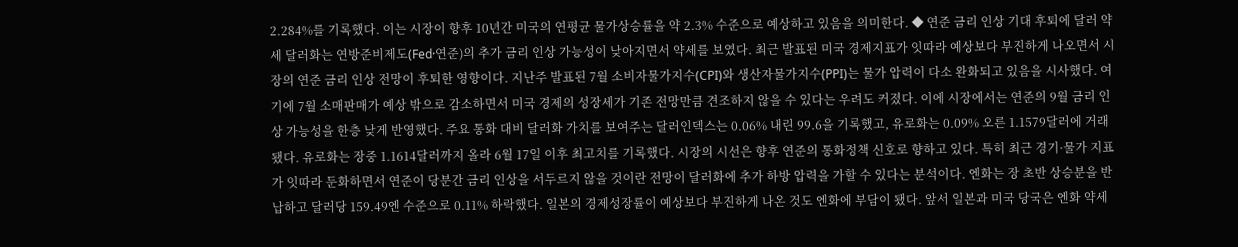2.284%를 기록했다. 이는 시장이 향후 10년간 미국의 연평균 물가상승률을 약 2.3% 수준으로 예상하고 있음을 의미한다. ◆ 연준 금리 인상 기대 후퇴에 달러 약세 달러화는 연방준비제도(Fed·연준)의 추가 금리 인상 가능성이 낮아지면서 약세를 보였다. 최근 발표된 미국 경제지표가 잇따라 예상보다 부진하게 나오면서 시장의 연준 금리 인상 전망이 후퇴한 영향이다. 지난주 발표된 7월 소비자물가지수(CPI)와 생산자물가지수(PPI)는 물가 압력이 다소 완화되고 있음을 시사했다. 여기에 7월 소매판매가 예상 밖으로 감소하면서 미국 경제의 성장세가 기존 전망만큼 견조하지 않을 수 있다는 우려도 커졌다. 이에 시장에서는 연준의 9월 금리 인상 가능성을 한층 낮게 반영했다. 주요 통화 대비 달러화 가치를 보여주는 달러인덱스는 0.06% 내린 99.6을 기록했고, 유로화는 0.09% 오른 1.1579달러에 거래됐다. 유로화는 장중 1.1614달러까지 올라 6월 17일 이후 최고치를 기록했다. 시장의 시선은 향후 연준의 통화정책 신호로 향하고 있다. 특히 최근 경기·물가 지표가 잇따라 둔화하면서 연준이 당분간 금리 인상을 서두르지 않을 것이란 전망이 달러화에 추가 하방 압력을 가할 수 있다는 분석이다. 엔화는 장 초반 상승분을 반납하고 달러당 159.49엔 수준으로 0.11% 하락했다. 일본의 경제성장률이 예상보다 부진하게 나온 것도 엔화에 부담이 됐다. 앞서 일본과 미국 당국은 엔화 약세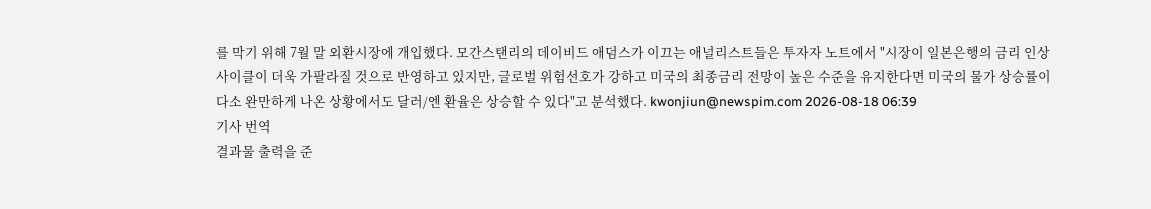를 막기 위해 7월 말 외환시장에 개입했다. 모간스탠리의 데이비드 애덤스가 이끄는 애널리스트들은 투자자 노트에서 "시장이 일본은행의 금리 인상 사이클이 더욱 가팔라질 것으로 반영하고 있지만, 글로벌 위험선호가 강하고 미국의 최종금리 전망이 높은 수준을 유지한다면 미국의 물가 상승률이 다소 완만하게 나온 상황에서도 달러/엔 환율은 상승할 수 있다"고 분석했다. kwonjiun@newspim.com 2026-08-18 06:39
기사 번역
결과물 출력을 준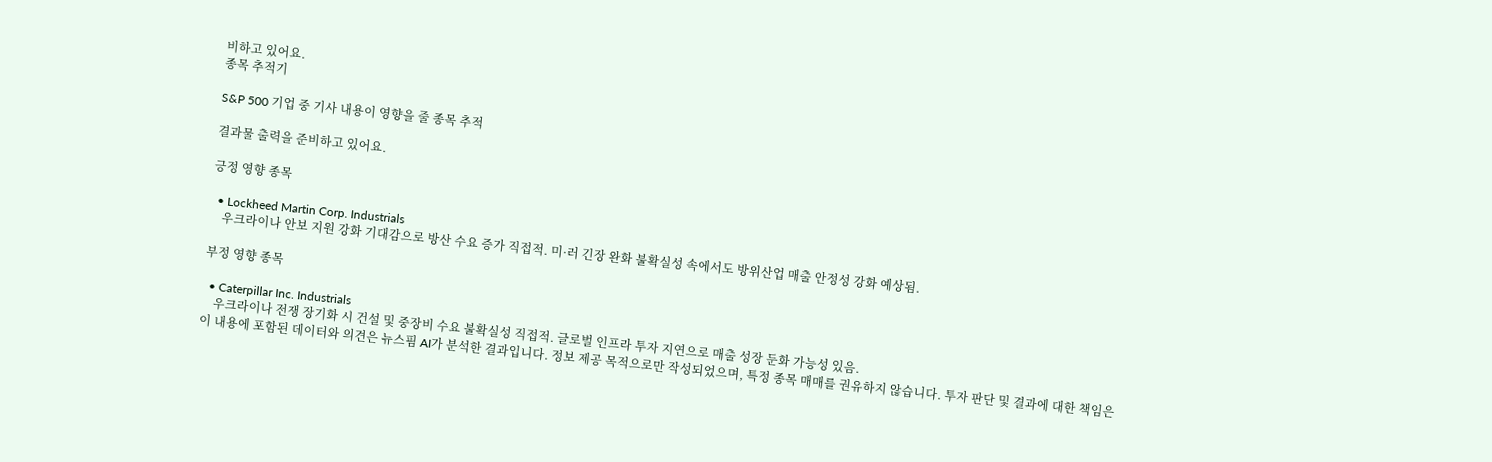비하고 있어요.
종목 추적기

S&P 500 기업 중 기사 내용이 영향을 줄 종목 추적

결과물 출력을 준비하고 있어요.

긍정 영향 종목

  • Lockheed Martin Corp. Industrials
    우크라이나 안보 지원 강화 기대감으로 방산 수요 증가 직접적. 미·러 긴장 완화 불확실성 속에서도 방위산업 매출 안정성 강화 예상됨.

부정 영향 종목

  • Caterpillar Inc. Industrials
    우크라이나 전쟁 장기화 시 건설 및 중장비 수요 불확실성 직접적. 글로벌 인프라 투자 지연으로 매출 성장 둔화 가능성 있음.
이 내용에 포함된 데이터와 의견은 뉴스핌 AI가 분석한 결과입니다. 정보 제공 목적으로만 작성되었으며, 특정 종목 매매를 권유하지 않습니다. 투자 판단 및 결과에 대한 책임은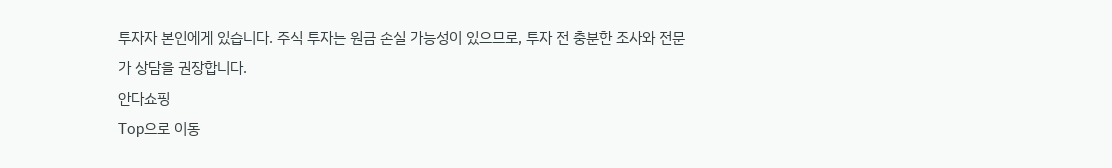투자자 본인에게 있습니다. 주식 투자는 원금 손실 가능성이 있으므로, 투자 전 충분한 조사와 전문가 상담을 권장합니다.
안다쇼핑
Top으로 이동